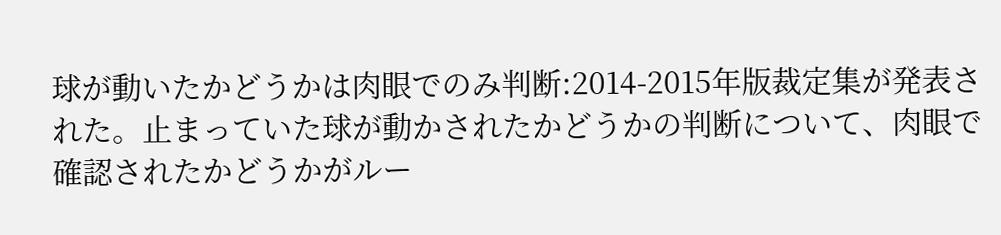球が動いたかどうかは肉眼でのみ判断:2014-2015年版裁定集が発表された。止まっていた球が動かされたかどうかの判断について、肉眼で確認されたかどうかがルー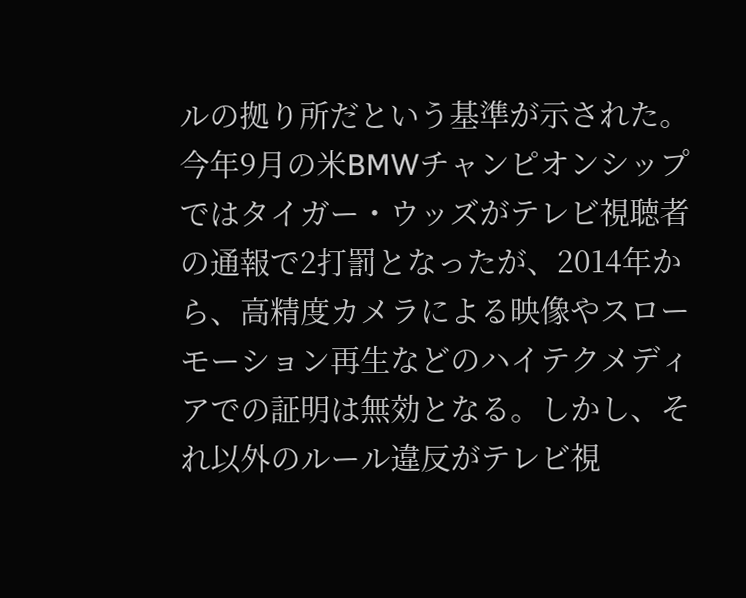ルの拠り所だという基準が示された。今年9月の米BMWチャンピオンシップではタイガー・ウッズがテレビ視聴者の通報で2打罰となったが、2014年から、高精度カメラによる映像やスローモーション再生などのハイテクメディアでの証明は無効となる。しかし、それ以外のルール違反がテレビ視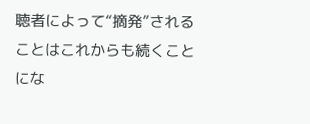聴者によって“摘発”されることはこれからも続くことにな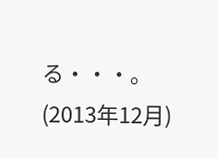る・・・。(2013年12月)